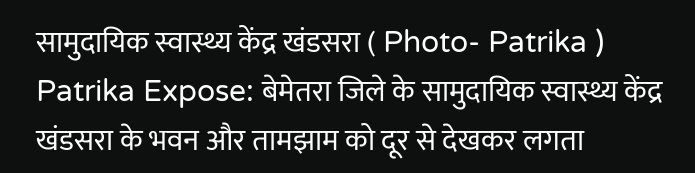सामुदायिक स्वास्थ्य केंद्र खंडसरा ( Photo- Patrika )
Patrika Expose: बेमेतरा जिले के सामुदायिक स्वास्थ्य केंद्र खंडसरा के भवन और तामझाम को दूर से देखकर लगता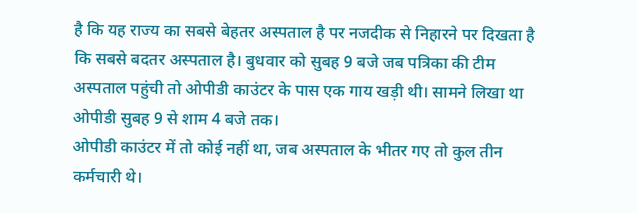है कि यह राज्य का सबसे बेहतर अस्पताल है पर नजदीक से निहारने पर दिखता है कि सबसे बदतर अस्पताल है। बुधवार को सुबह 9 बजे जब पत्रिका की टीम अस्पताल पहुंची तो ओपीडी काउंटर के पास एक गाय खड़ी थी। सामने लिखा था ओपीडी सुबह 9 से शाम 4 बजे तक।
ओपीडी काउंटर में तो कोई नहीं था, जब अस्पताल के भीतर गए तो कुल तीन कर्मचारी थे।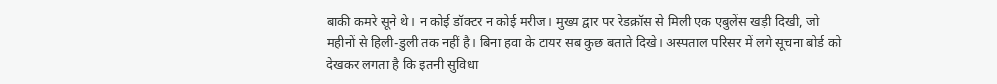बाकी कमरे सूने थे। न कोई डॉक्टर न कोई मरीज। मुख्य द्वार पर रेडक्रॉस से मिली एक एबुलेंस खड़ी दिखी, जो महीनों से हिली-डुली तक नहीं है। बिना हवा के टायर सब कुछ बताते दिखे। अस्पताल परिसर में लगे सूचना बोर्ड को देखकर लगता है कि इतनी सुविधा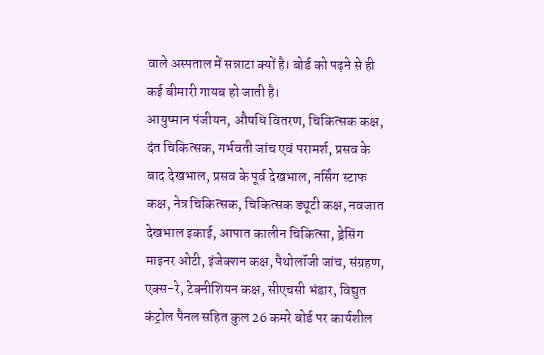वाले अस्पताल में सन्नाटा क्यों है। बोर्ड को पढ़ने से ही कई बीमारी गायब हो जाती है।
आयुष्मान पंजीयन, औषधि वितरण, चिकित्सक कक्ष, दंत चिकित्सक, गर्भवती जांच एवं परामर्श, प्रसव के बाद देखभाल, प्रसव के पूर्व देखभाल, नर्सिंग स्टाफ कक्ष, नेत्र चिकित्सक, चिकित्सक ड्यूटी कक्ष, नवजात देखभाल इकाई, आपात कालीन चिकित्सा, ड्रेसिंग माइनर ओटी, इंजेक्शन कक्ष, पैथोलॉजी जांच, संग्रहण, एक्स-रे, टेक्नीशियन कक्ष, सीएचसी भंडार, विद्युत कंट्रोल पैनल सहित कुल 26 कमरे बोर्ड पर कार्यशील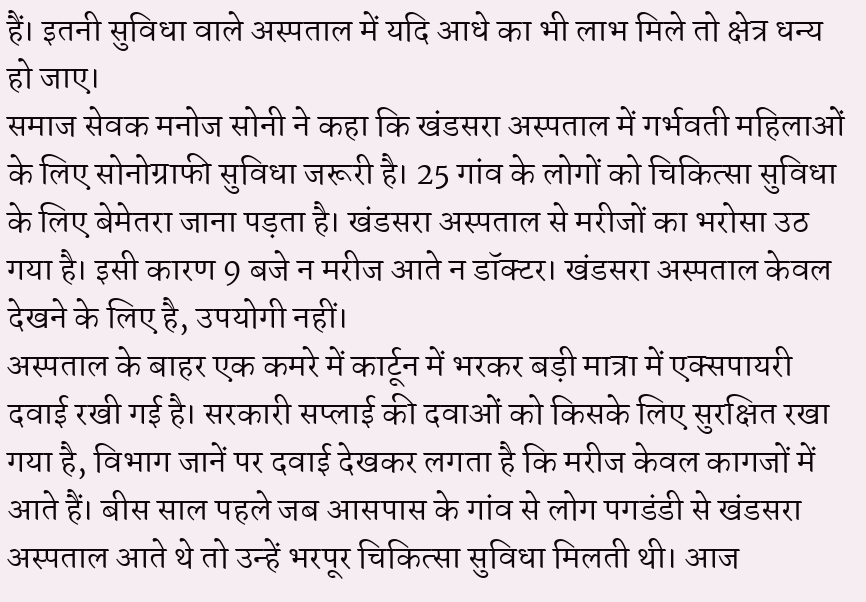हैं। इतनी सुविधा वाले अस्पताल में यदि आधे का भी लाभ मिले तो क्षेत्र धन्य हो जाए।
समाज सेवक मनोज सोनी ने कहा कि खंडसरा अस्पताल में गर्भवती महिलाओं के लिए सोनोग्राफी सुविधा जरूरी है। 25 गांव के लोगों को चिकित्सा सुविधा के लिए बेमेतरा जाना पड़ता है। खंडसरा अस्पताल से मरीजों का भरोसा उठ गया है। इसी कारण 9 बजे न मरीज आते न डॉक्टर। खंडसरा अस्पताल केवल देखने के लिए है, उपयोगी नहीं।
अस्पताल के बाहर एक कमरे में कार्टून में भरकर बड़ी मात्रा में एक्सपायरी दवाई रखी गई है। सरकारी सप्लाई की दवाओं को किसके लिए सुरक्षित रखा गया है, विभाग जानें पर दवाई देखकर लगता है कि मरीज केवल कागजों में आते हैं। बीस साल पहले जब आसपास के गांव से लोग पगडंडी से खंडसरा अस्पताल आते थे तो उन्हें भरपूर चिकित्सा सुविधा मिलती थी। आज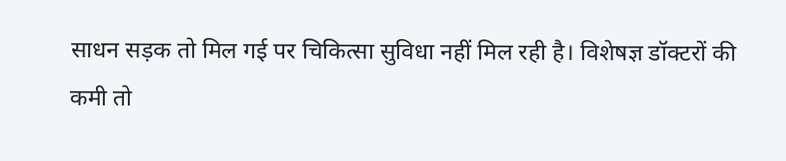साधन सड़क तो मिल गई पर चिकित्सा सुविधा नहीं मिल रही है। विशेषज्ञ डॉक्टरों की कमी तो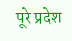पूरे प्रदेश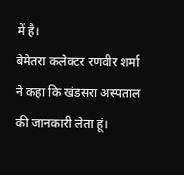में है।
बेमेतरा कलेक्टर रणवीर शर्मा ने कहा कि खंडसरा अस्पताल की जानकारी लेता हूं।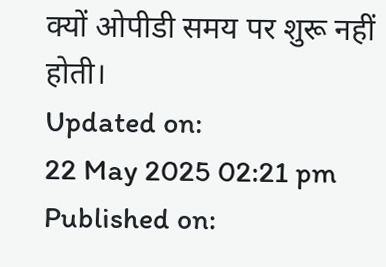क्यों ओपीडी समय पर शुरू नहीं होती।
Updated on:
22 May 2025 02:21 pm
Published on: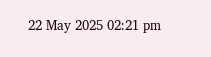22 May 2025 02:21 pm